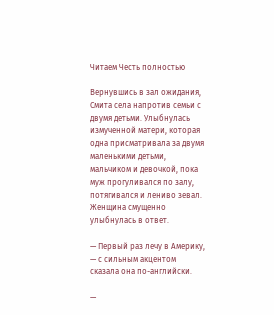Читаем Честь полностью

Вернувшись в зал ожидания, Смита села напротив семьи с двумя детьми. Улыбнулась измученной матери, которая одна присматривала за двумя маленькими детьми, мальчиком и девочкой, пока муж прогуливался по залу, потягивался и лениво зевал. Женщина смущенно улыбнулась в ответ.

— Первый раз лечу в Америку, — с сильным акцентом сказала она по-английски.

—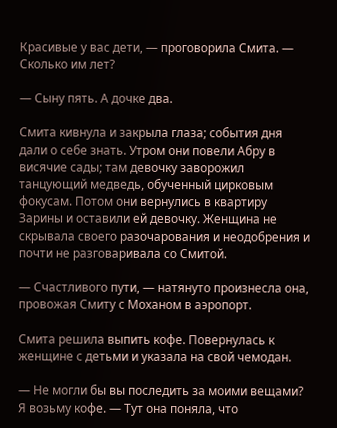Красивые у вас дети, — проговорила Смита. — Сколько им лет?

— Сыну пять. А дочке два.

Смита кивнула и закрыла глаза; события дня дали о себе знать. Утром они повели Абру в висячие сады; там девочку заворожил танцующий медведь, обученный цирковым фокусам. Потом они вернулись в квартиру Зарины и оставили ей девочку. Женщина не скрывала своего разочарования и неодобрения и почти не разговаривала со Смитой.

— Счастливого пути, — натянуто произнесла она, провожая Смиту с Моханом в аэропорт.

Смита решила выпить кофе. Повернулась к женщине с детьми и указала на свой чемодан.

— Не могли бы вы последить за моими вещами? Я возьму кофе. — Тут она поняла, что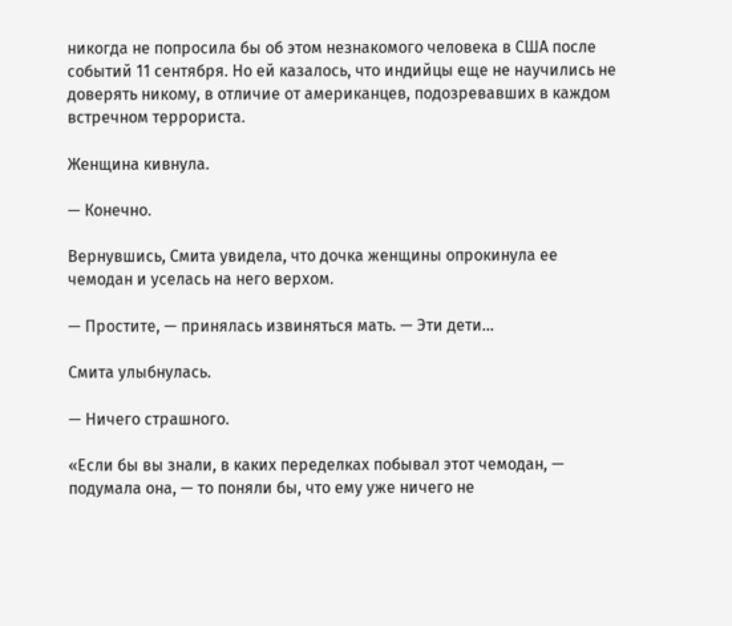никогда не попросила бы об этом незнакомого человека в США после событий 11 сентября. Но ей казалось, что индийцы еще не научились не доверять никому, в отличие от американцев, подозревавших в каждом встречном террориста.

Женщина кивнула.

— Конечно.

Вернувшись, Смита увидела, что дочка женщины опрокинула ее чемодан и уселась на него верхом.

— Простите, — принялась извиняться мать. — Эти дети…

Смита улыбнулась.

— Ничего страшного.

«Если бы вы знали, в каких переделках побывал этот чемодан, — подумала она, — то поняли бы, что ему уже ничего не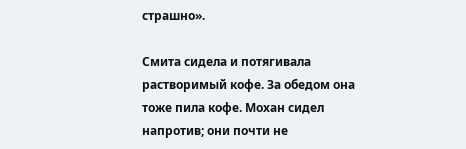страшно».

Смита сидела и потягивала растворимый кофе. За обедом она тоже пила кофе. Мохан сидел напротив; они почти не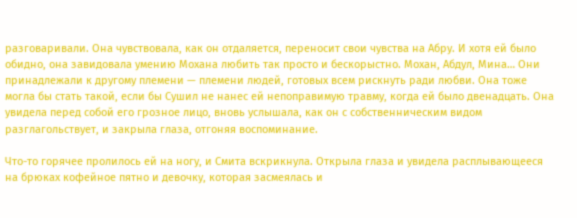разговаривали. Она чувствовала, как он отдаляется, переносит свои чувства на Абру. И хотя ей было обидно, она завидовала умению Мохана любить так просто и бескорыстно. Мохан, Абдул, Мина… Они принадлежали к другому племени — племени людей, готовых всем рискнуть ради любви. Она тоже могла бы стать такой, если бы Сушил не нанес ей непоправимую травму, когда ей было двенадцать. Она увидела перед собой его грозное лицо, вновь услышала, как он с собственническим видом разглагольствует, и закрыла глаза, отгоняя воспоминание.

Что-то горячее пролилось ей на ногу, и Смита вскрикнула. Открыла глаза и увидела расплывающееся на брюках кофейное пятно и девочку, которая засмеялась и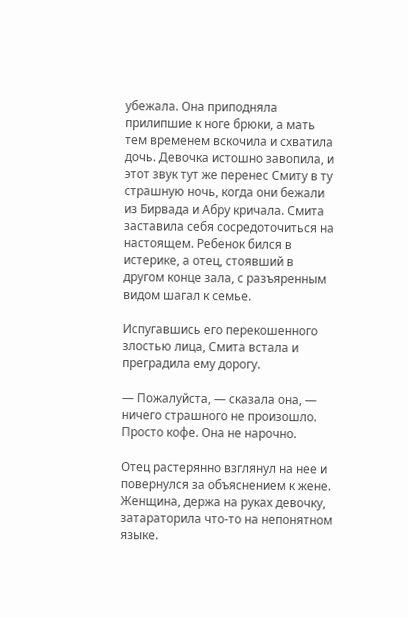убежала. Она приподняла прилипшие к ноге брюки, а мать тем временем вскочила и схватила дочь. Девочка истошно завопила, и этот звук тут же перенес Смиту в ту страшную ночь, когда они бежали из Бирвада и Абру кричала. Смита заставила себя сосредоточиться на настоящем. Ребенок бился в истерике, а отец, стоявший в другом конце зала, с разъяренным видом шагал к семье.

Испугавшись его перекошенного злостью лица, Смита встала и преградила ему дорогу.

— Пожалуйста, — сказала она, — ничего страшного не произошло. Просто кофе. Она не нарочно.

Отец растерянно взглянул на нее и повернулся за объяснением к жене. Женщина, держа на руках девочку, затараторила что-то на непонятном языке.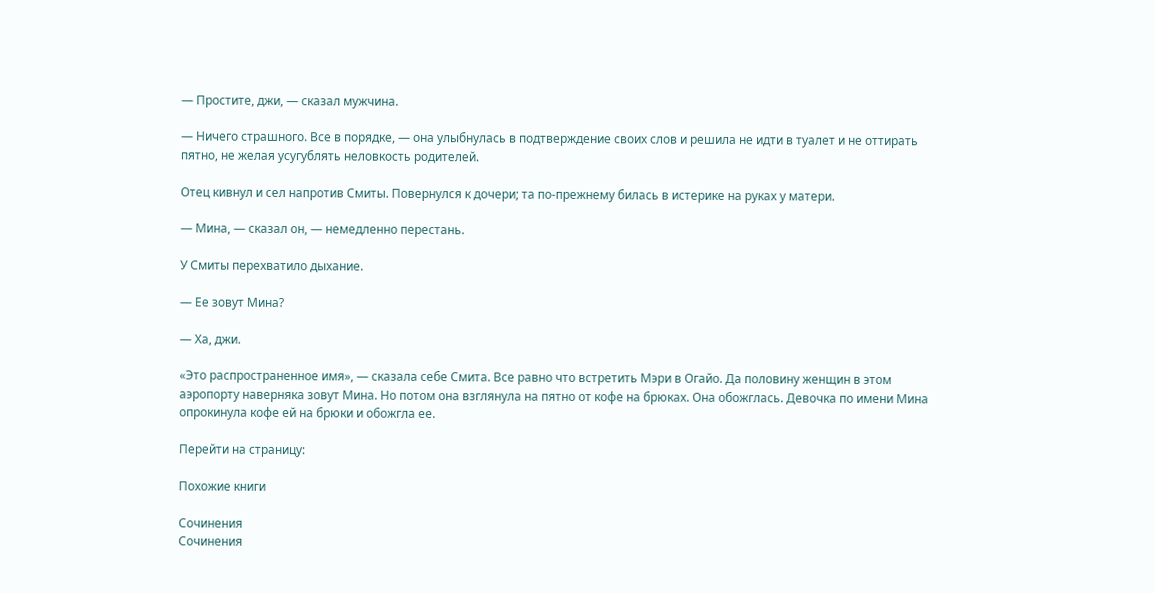— Простите, джи, — сказал мужчина.

— Ничего страшного. Все в порядке, — она улыбнулась в подтверждение своих слов и решила не идти в туалет и не оттирать пятно, не желая усугублять неловкость родителей.

Отец кивнул и сел напротив Смиты. Повернулся к дочери; та по-прежнему билась в истерике на руках у матери.

— Мина, — сказал он, — немедленно перестань.

У Смиты перехватило дыхание.

— Ее зовут Мина?

— Ха, джи.

«Это распространенное имя», — сказала себе Смита. Все равно что встретить Мэри в Огайо. Да половину женщин в этом аэропорту наверняка зовут Мина. Но потом она взглянула на пятно от кофе на брюках. Она обожглась. Девочка по имени Мина опрокинула кофе ей на брюки и обожгла ее.

Перейти на страницу:

Похожие книги

Сочинения
Сочинения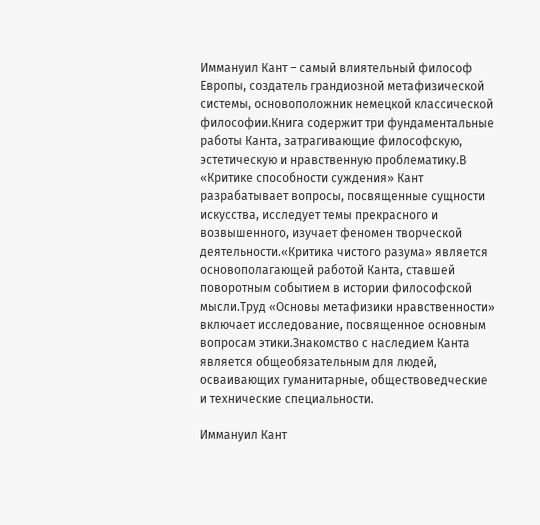Иммануил Кант – самый влиятельный философ Европы, создатель грандиозной метафизической системы, основоположник немецкой классической философии.Книга содержит три фундаментальные работы Канта, затрагивающие философскую, эстетическую и нравственную проблематику.В «Критике способности суждения» Кант разрабатывает вопросы, посвященные сущности искусства, исследует темы прекрасного и возвышенного, изучает феномен творческой деятельности.«Критика чистого разума» является основополагающей работой Канта, ставшей поворотным событием в истории философской мысли.Труд «Основы метафизики нравственности» включает исследование, посвященное основным вопросам этики.Знакомство с наследием Канта является общеобязательным для людей, осваивающих гуманитарные, обществоведческие и технические специальности.

Иммануил Кант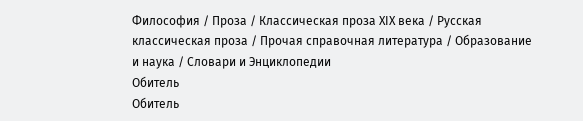Философия / Проза / Классическая проза ХIX века / Русская классическая проза / Прочая справочная литература / Образование и наука / Словари и Энциклопедии
Обитель
Обитель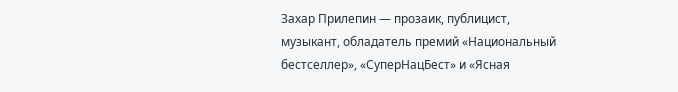Захар Прилепин — прозаик, публицист, музыкант, обладатель премий «Национальный бестселлер», «СуперНацБест» и «Ясная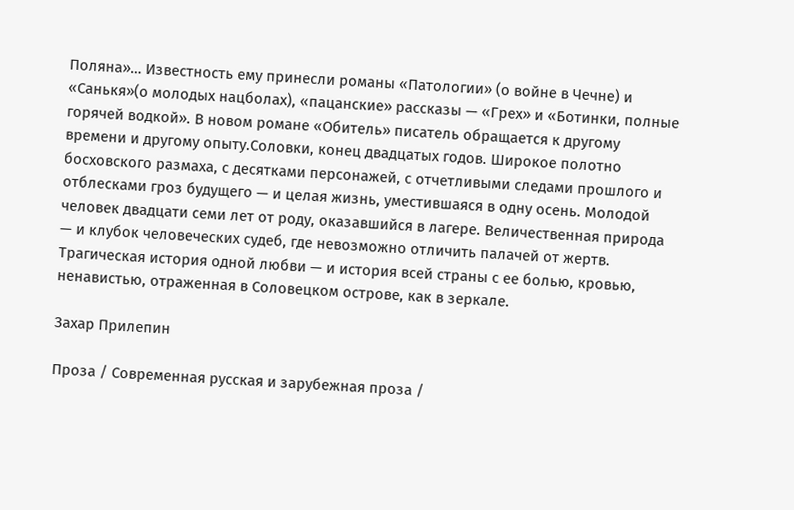Поляна»… Известность ему принесли романы «Патологии» (о войне в Чечне) и «Санькя»(о молодых нацболах), «пацанские» рассказы — «Грех» и «Ботинки, полные горячей водкой». В новом романе «Обитель» писатель обращается к другому времени и другому опыту.Соловки, конец двадцатых годов. Широкое полотно босховского размаха, с десятками персонажей, с отчетливыми следами прошлого и отблесками гроз будущего — и целая жизнь, уместившаяся в одну осень. Молодой человек двадцати семи лет от роду, оказавшийся в лагере. Величественная природа — и клубок человеческих судеб, где невозможно отличить палачей от жертв. Трагическая история одной любви — и история всей страны с ее болью, кровью, ненавистью, отраженная в Соловецком острове, как в зеркале.

Захар Прилепин

Проза / Современная русская и зарубежная проза /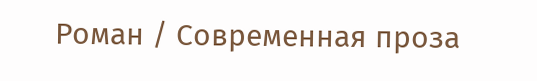Роман / Современная проза